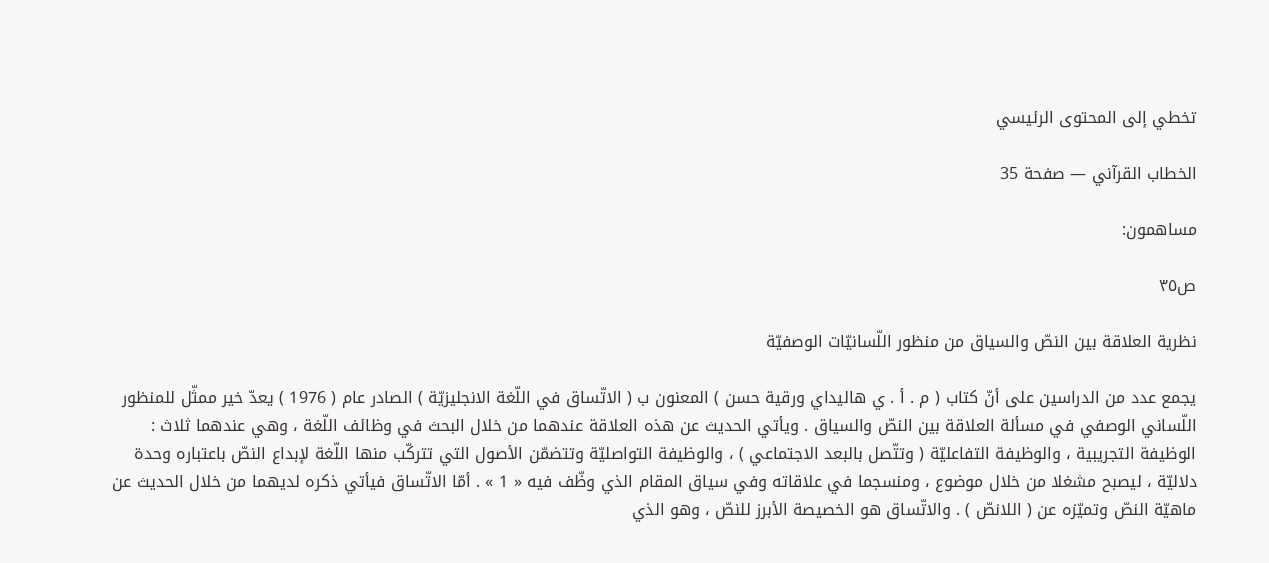تخطي إلى المحتوى الرئيسي

الخطاب القرآني — صفحة 35

مساهمون:

ص٣٥

نظرية العلاقة بين النصّ والسياق من منظور اللّسانيّات الوصفيّة

يجمع عدد من الدراسين على أنّ كتاب ( م . أ . ي هاليداي ورقية حسن ) المعنون ب ( الاتّساق في اللّغة الانجليزيّة ) الصادر عام ( 1976 ) يعدّ خير ممثّل للمنظور اللّساني الوصفي في مسألة العلاقة بين النصّ والسياق . ويأتي الحديث عن هذه العلاقة عندهما من خلال البحث في وظائف اللّغة ، وهي عندهما ثلاث : الوظيفة التجريبية ، والوظيفة التفاعليّة ( وتتّصل بالبعد الاجتماعي ) ، والوظيفة التواصليّة وتتضمّن الأصول التي تتركّب منها اللّغة لإبداع النصّ باعتباره وحدة دلاليّة ، ليصبح مشغلا من خلال موضوع ، ومنسجما في علاقاته وفي سياق المقام الذي وظّف فيه « 1 » . أمّا الاتّساق فيأتي ذكره لديهما من خلال الحديث عن ماهيّة النصّ وتميّزه عن ( اللانصّ ) . والاتّساق هو الخصيصة الأبرز للنصّ ، وهو الذي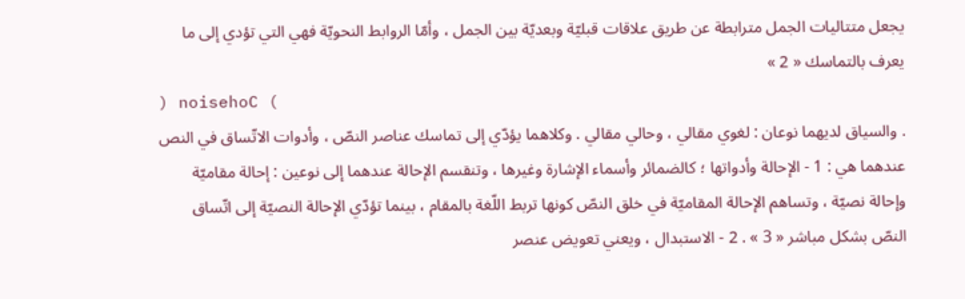يجعل متتاليات الجمل مترابطة عن طريق علاقات قبليّة وبعديّة بين الجمل ، وأمّا الروابط النحويّة فهي التي تؤدي إلى ما يعرف بالتماسك « 2 »
) noisehoC (
. والسياق لديهما نوعان : لغوي مقالي ، وحالي مقالي . وكلاهما يؤدّي إلى تماسك عناصر النصّ ، وأدوات الاتّساق في النص عندهما هي : 1 - الإحالة وأدواتها ؛ كالضمائر وأسماء الإشارة وغيرها ، وتنقسم الإحالة عندهما إلى نوعين : إحالة مقاميّة وإحالة نصيّة ، وتساهم الإحالة المقاميّة في خلق النصّ كونها تربط اللّغة بالمقام ، بينما تؤدّي الإحالة النصيّة إلى اتّساق النصّ بشكل مباشر « 3 » . 2 - الاستبدال ، ويعني تعويض عنصر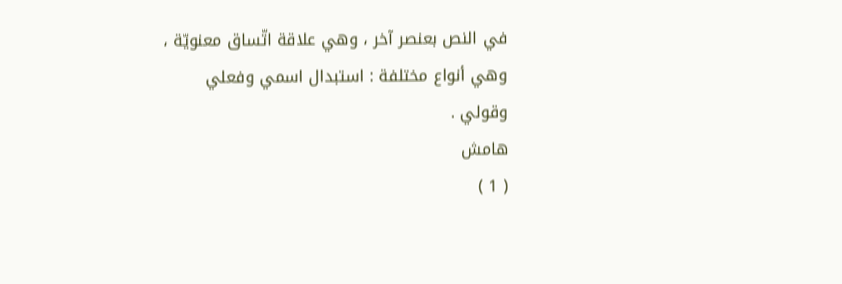في النص بعنصر آخر ، وهي علاقة اتّساق معنويّة ، وهي أنواع مختلفة : استبدال اسمي وفعلي وقولي .
هامش
( 1 )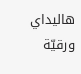هاليداي ورقيّة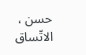حسن ، الاتّساق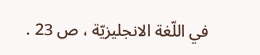في اللّغة الانجليزيّة ، ص 23 .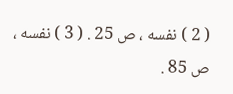( 2 ) نفسه ، ص 25 . ( 3 ) نفسه ، ص 85 .